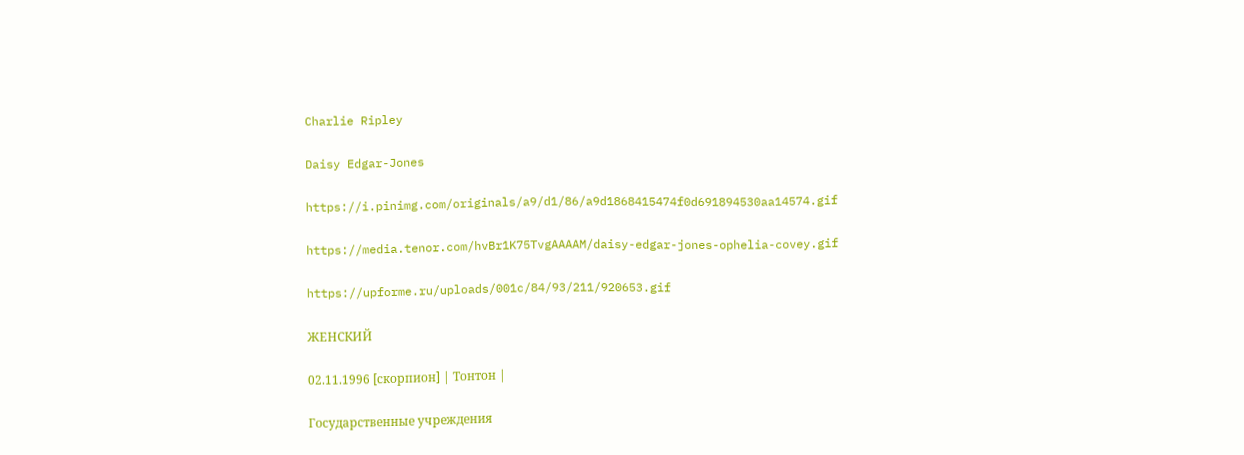Charlie Ripley

Daisy Edgar-Jones

https://i.pinimg.com/originals/a9/d1/86/a9d1868415474f0d691894530aa14574.gif

https://media.tenor.com/hvBr1K75TvgAAAAM/daisy-edgar-jones-ophelia-covey.gif

https://upforme.ru/uploads/001c/84/93/211/920653.gif

ЖЕНСКИЙ

02.11.1996 [скорпион] | Тонтон |

Государственные учреждения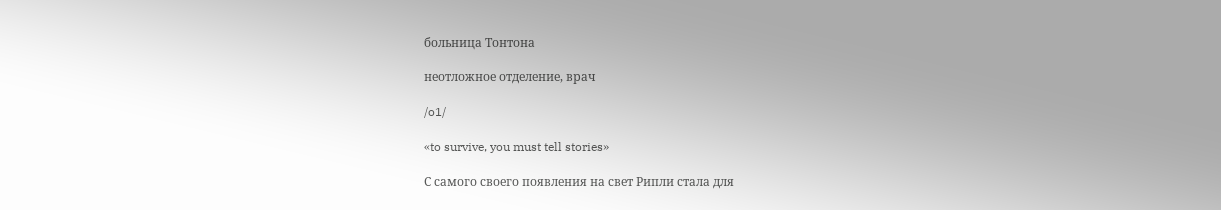больница Тонтона

неотложное отделение, врач

/o1/

«to survive, you must tell stories»

С самого своего появления на свет Рипли стала для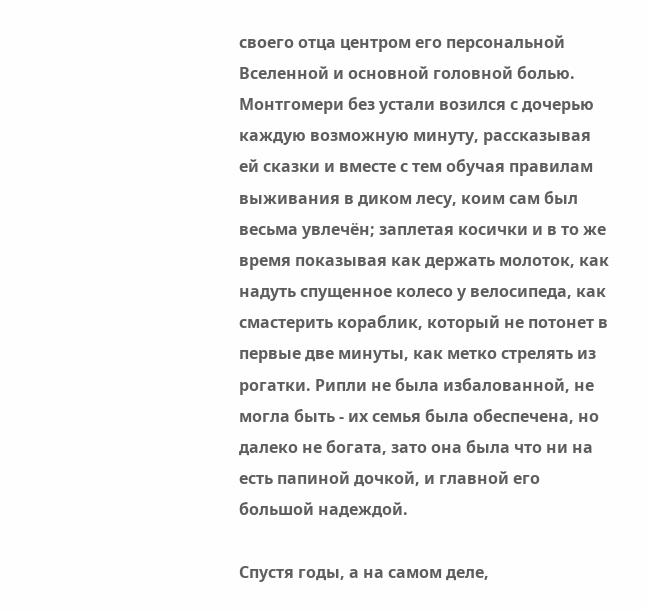своего отца центром его персональной Вселенной и основной головной болью. Монтгомери без устали возился с дочерью каждую возможную минуту, рассказывая ей сказки и вместе с тем обучая правилам выживания в диком лесу, коим сам был весьма увлечён; заплетая косички и в то же время показывая как держать молоток, как надуть спущенное колесо у велосипеда, как смастерить кораблик, который не потонет в первые две минуты, как метко стрелять из рогатки. Рипли не была избалованной, не могла быть - их семья была обеспечена, но далеко не богата, зато она была что ни на есть папиной дочкой, и главной его большой надеждой.

Спустя годы, а на самом деле,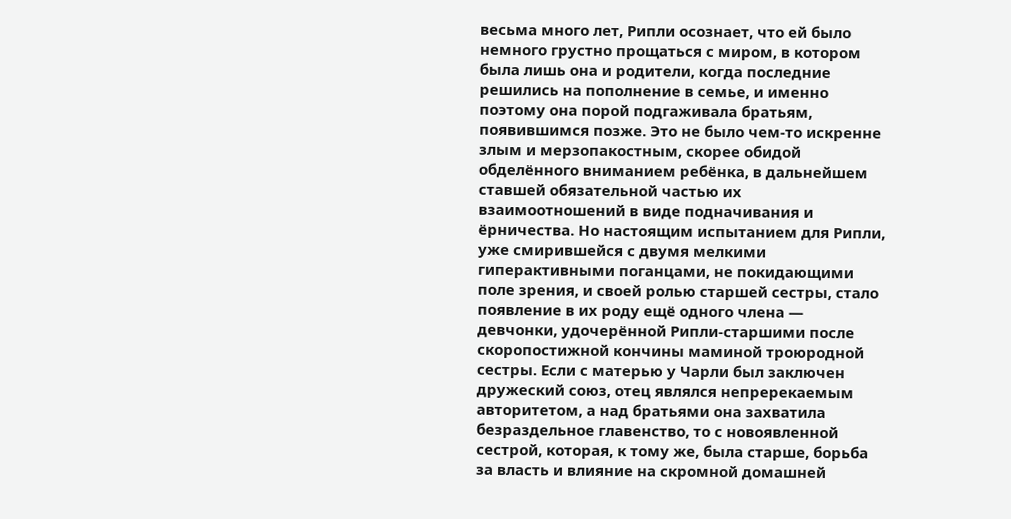весьма много лет, Рипли осознает, что ей было немного грустно прощаться с миром, в котором была лишь она и родители, когда последние решились на пополнение в семье, и именно поэтому она порой подгаживала братьям, появившимся позже. Это не было чем-то искренне злым и мерзопакостным, скорее обидой обделённого вниманием ребёнка, в дальнейшем ставшей обязательной частью их взаимоотношений в виде подначивания и ёрничества. Но настоящим испытанием для Рипли, уже смирившейся с двумя мелкими гиперактивными поганцами, не покидающими поле зрения, и своей ролью старшей сестры, стало появление в их роду ещё одного члена — девчонки, удочерённой Рипли-старшими после скоропостижной кончины маминой троюродной сестры. Если с матерью у Чарли был заключен дружеский союз, отец являлся непререкаемым авторитетом, а над братьями она захватила безраздельное главенство, то с новоявленной сестрой, которая, к тому же, была старше, борьба за власть и влияние на скромной домашней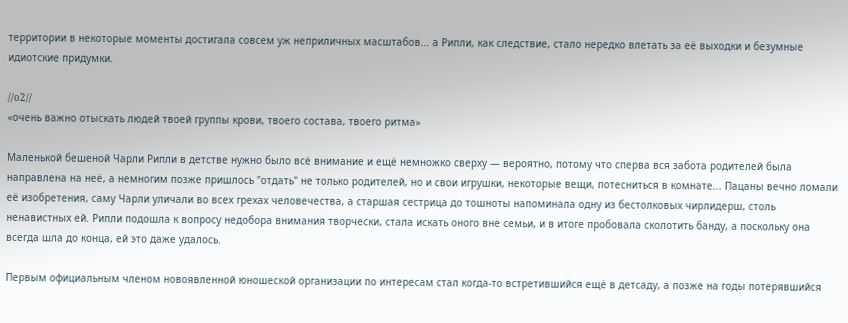территории в некоторые моменты достигала совсем уж неприличных масштабов... а Рипли, как следствие, стало нередко влетать за её выходки и безумные идиотские придумки.

//o2//
«очень важно отыскать людей твоей группы крови, твоего состава, твоего ритма»

Маленькой бешеной Чарли Рипли в детстве нужно было всё внимание и ещё немножко сверху — вероятно, потому что сперва вся забота родителей была направлена на неё, а немногим позже пришлось "отдать" не только родителей, но и свои игрушки, некоторые вещи, потесниться в комнате... Пацаны вечно ломали её изобретения, саму Чарли уличали во всех грехах человечества, а старшая сестрица до тошноты напоминала одну из бестолковых чирлидерш, столь ненавистных ей. Рипли подошла к вопросу недобора внимания творчески, стала искать оного вне семьи, и в итоге пробовала сколотить банду, а поскольку она всегда шла до конца, ей это даже удалось.

Первым официальным членом новоявленной юношеской организации по интересам стал когда-то встретившийся ещё в детсаду, а позже на годы потерявшийся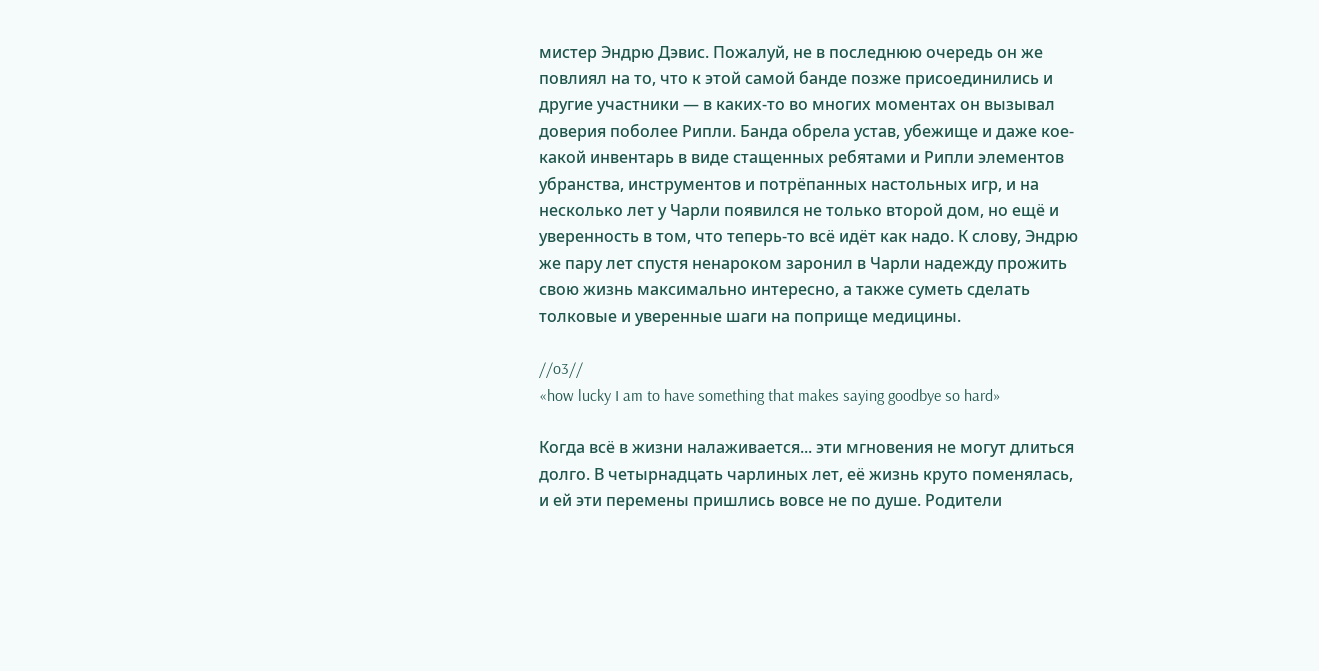мистер Эндрю Дэвис. Пожалуй, не в последнюю очередь он же повлиял на то, что к этой самой банде позже присоединились и другие участники — в каких-то во многих моментах он вызывал доверия поболее Рипли. Банда обрела устав, убежище и даже кое-какой инвентарь в виде стащенных ребятами и Рипли элементов убранства, инструментов и потрёпанных настольных игр, и на несколько лет у Чарли появился не только второй дом, но ещё и уверенность в том, что теперь-то всё идёт как надо. К слову, Эндрю же пару лет спустя ненароком заронил в Чарли надежду прожить свою жизнь максимально интересно, а также суметь сделать толковые и уверенные шаги на поприще медицины.

//o3//
«how lucky I am to have something that makes saying goodbye so hard»

Когда всё в жизни налаживается... эти мгновения не могут длиться долго. В четырнадцать чарлиных лет, её жизнь круто поменялась, и ей эти перемены пришлись вовсе не по душе. Родители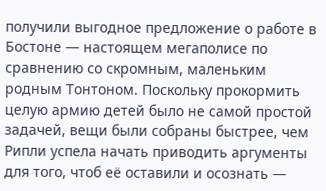получили выгодное предложение о работе в Бостоне — настоящем мегаполисе по сравнению со скромным, маленьким родным Тонтоном. Поскольку прокормить целую армию детей было не самой простой задачей, вещи были собраны быстрее, чем Рипли успела начать приводить аргументы для того, чтоб её оставили и осознать —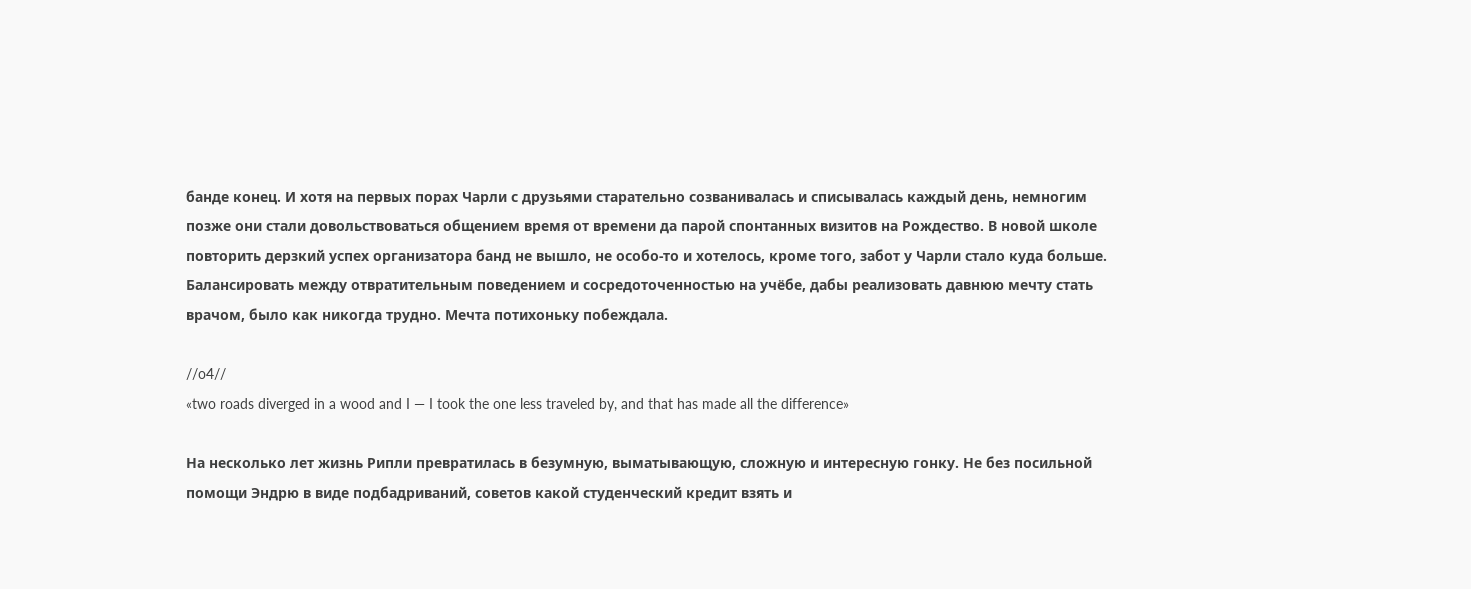банде конец. И хотя на первых порах Чарли с друзьями старательно созванивалась и списывалась каждый день, немногим позже они стали довольствоваться общением время от времени да парой спонтанных визитов на Рождество. В новой школе повторить дерзкий успех организатора банд не вышло, не особо-то и хотелось, кроме того, забот у Чарли стало куда больше. Балансировать между отвратительным поведением и сосредоточенностью на учёбе, дабы реализовать давнюю мечту стать врачом, было как никогда трудно. Мечта потихоньку побеждала.

//o4//
«two roads diverged in a wood and I — I took the one less traveled by, and that has made all the difference»

На несколько лет жизнь Рипли превратилась в безумную, выматывающую, сложную и интересную гонку. Не без посильной помощи Эндрю в виде подбадриваний, советов какой студенческий кредит взять и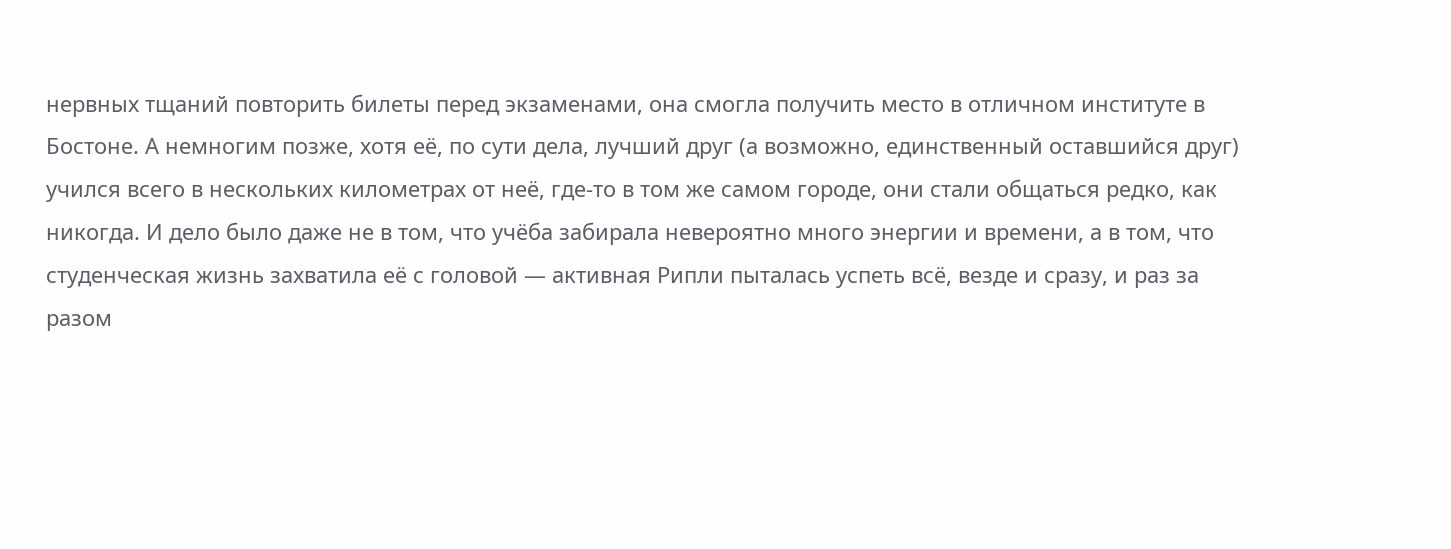нервных тщаний повторить билеты перед экзаменами, она смогла получить место в отличном институте в Бостоне. А немногим позже, хотя её, по сути дела, лучший друг (а возможно, единственный оставшийся друг) учился всего в нескольких километрах от неё, где-то в том же самом городе, они стали общаться редко, как никогда. И дело было даже не в том, что учёба забирала невероятно много энергии и времени, а в том, что студенческая жизнь захватила её с головой — активная Рипли пыталась успеть всё, везде и сразу, и раз за разом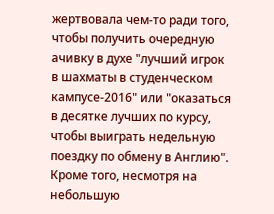жертвовала чем-то ради того, чтобы получить очередную ачивку в духе "лучший игрок в шахматы в студенческом кампусе-2016" или "оказаться в десятке лучших по курсу, чтобы выиграть недельную поездку по обмену в Англию". Кроме того, несмотря на небольшую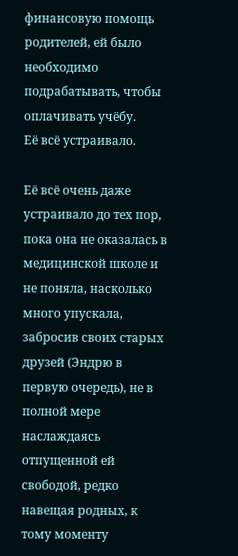финансовую помощь родителей, ей было необходимо подрабатывать, чтобы оплачивать учёбу.
Её всё устраивало.

Её всё очень даже устраивало до тех пор, пока она не оказалась в медицинской школе и не поняла, насколько много упускала, забросив своих старых друзей (Эндрю в первую очередь), не в полной мере наслаждаясь отпущенной ей свободой, редко навещая родных, к тому моменту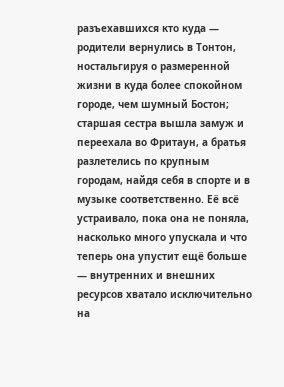разъехавшихся кто куда — родители вернулись в Тонтон, ностальгируя о размеренной жизни в куда более спокойном городе, чем шумный Бостон; старшая сестра вышла замуж и переехала во Фритаун, а братья разлетелись по крупным городам, найдя себя в спорте и в музыке соответственно. Её всё устраивало, пока она не поняла, насколько много упускала и что теперь она упустит ещё больше — внутренних и внешних ресурсов хватало исключительно на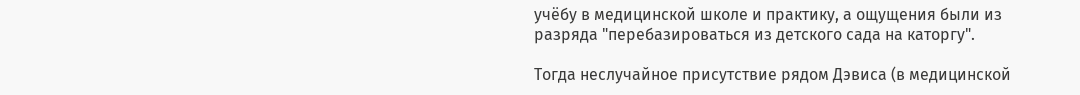учёбу в медицинской школе и практику, а ощущения были из разряда "перебазироваться из детского сада на каторгу".

Тогда неслучайное присутствие рядом Дэвиса (в медицинской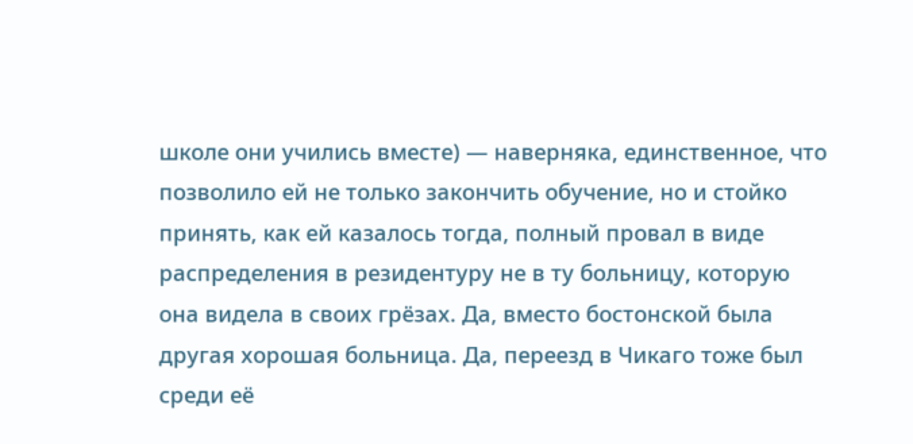школе они учились вместе) — наверняка, единственное, что позволило ей не только закончить обучение, но и стойко принять, как ей казалось тогда, полный провал в виде распределения в резидентуру не в ту больницу, которую она видела в своих грёзах. Да, вместо бостонской была другая хорошая больница. Да, переезд в Чикаго тоже был среди её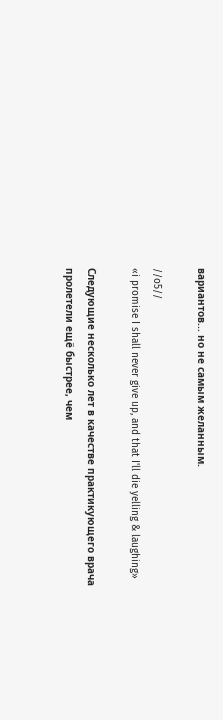вариантов... но не самым желанным.

//o5//
«i promise I shall never give up, and that I'll die yelling & laughing»

Следующие несколько лет в качестве практикующего врача пролетели ещё быстрее, чем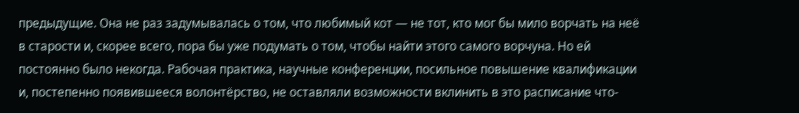предыдущие. Она не раз задумывалась о том, что любимый кот — не тот, кто мог бы мило ворчать на неё в старости и, скорее всего, пора бы уже подумать о том, чтобы найти этого самого ворчуна. Но ей постоянно было некогда. Рабочая практика, научные конференции, посильное повышение квалификации и, постепенно появившееся волонтёрство, не оставляли возможности вклинить в это расписание что-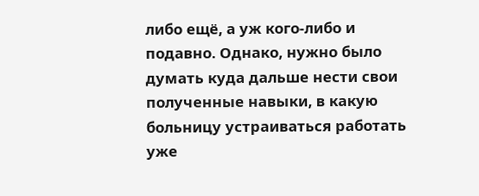либо ещё, а уж кого-либо и подавно. Однако, нужно было думать куда дальше нести свои полученные навыки, в какую больницу устраиваться работать уже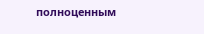полноценным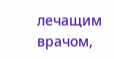лечащим врачом,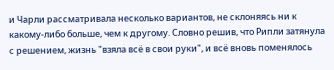и Чарли рассматривала несколько вариантов, не склоняясь ни к какому-либо больше, чем к другому. Словно решив, что Рипли затянула с решением, жизнь "взяла всё в свои руки", и всё вновь поменялось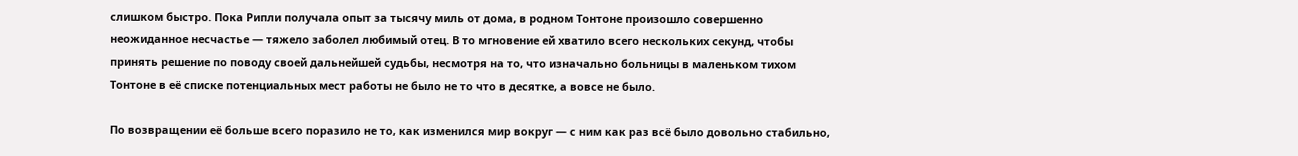слишком быстро. Пока Рипли получала опыт за тысячу миль от дома, в родном Тонтоне произошло совершенно неожиданное несчастье — тяжело заболел любимый отец. В то мгновение ей хватило всего нескольких секунд, чтобы принять решение по поводу своей дальнейшей судьбы, несмотря на то, что изначально больницы в маленьком тихом Тонтоне в её списке потенциальных мест работы не было не то что в десятке, а вовсе не было.

По возвращении её больше всего поразило не то, как изменился мир вокруг — с ним как раз всё было довольно стабильно,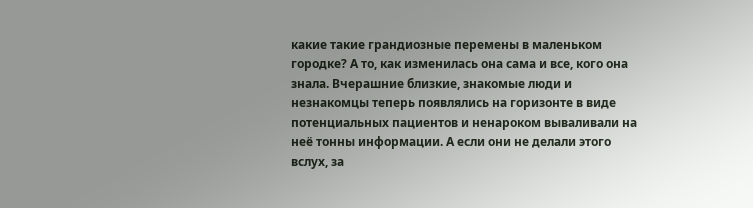какие такие грандиозные перемены в маленьком городке? А то, как изменилась она сама и все, кого она знала. Вчерашние близкие, знакомые люди и незнакомцы теперь появлялись на горизонте в виде потенциальных пациентов и ненароком вываливали на неё тонны информации. А если они не делали этого вслух, за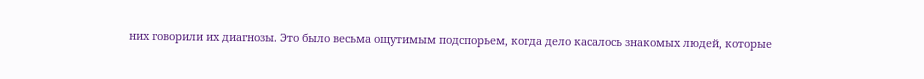них говорили их диагнозы. Это было весьма ощутимым подспорьем, когда дело касалось знакомых людей, которые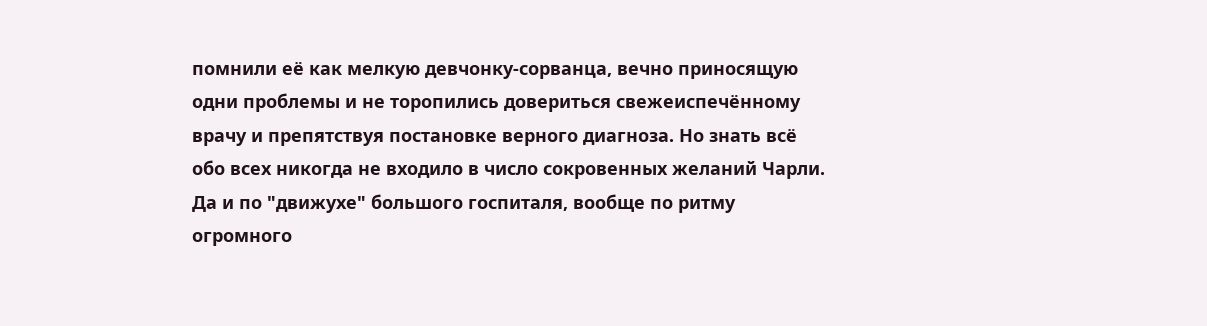помнили её как мелкую девчонку-сорванца, вечно приносящую одни проблемы и не торопились довериться свежеиспечённому врачу и препятствуя постановке верного диагноза. Но знать всё обо всех никогда не входило в число сокровенных желаний Чарли. Да и по "движухе" большого госпиталя, вообще по ритму огромного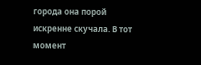города она порой искренне скучала. В тот момент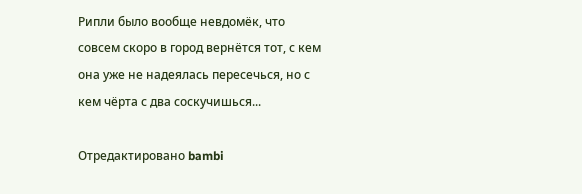Рипли было вообще невдомёк, что совсем скоро в город вернётся тот, с кем она уже не надеялась пересечься, но с кем чёрта с два соскучишься...

Отредактировано bambi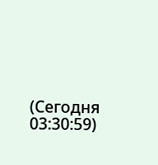(Сегодня 03:30:59)